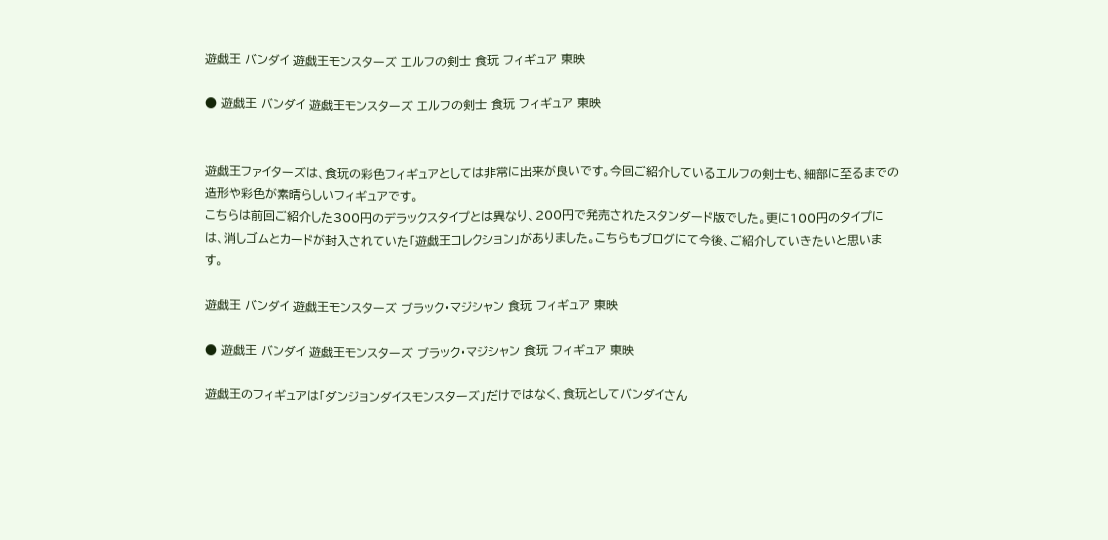遊戯王 バンダイ 遊戯王モンスターズ エルフの剣士 食玩 フィギュア 東映

● 遊戯王 バンダイ 遊戯王モンスターズ エルフの剣士 食玩 フィギュア 東映


遊戯王ファイターズは、食玩の彩色フィギュアとしては非常に出来が良いです。今回ご紹介しているエルフの剣士も、細部に至るまでの造形や彩色が素晴らしいフィギュアです。
こちらは前回ご紹介した300円のデラックスタイプとは異なり、200円で発売されたスタンダード版でした。更に100円のタイプには、消しゴムとカードが封入されていた「遊戯王コレクション」がありました。こちらもブログにて今後、ご紹介していきたいと思います。

遊戯王 バンダイ 遊戯王モンスターズ ブラック・マジシャン 食玩 フィギュア 東映

● 遊戯王 バンダイ 遊戯王モンスターズ ブラック・マジシャン 食玩 フィギュア 東映

遊戯王のフィギュアは「ダンジョンダイスモンスターズ」だけではなく、食玩としてバンダイさん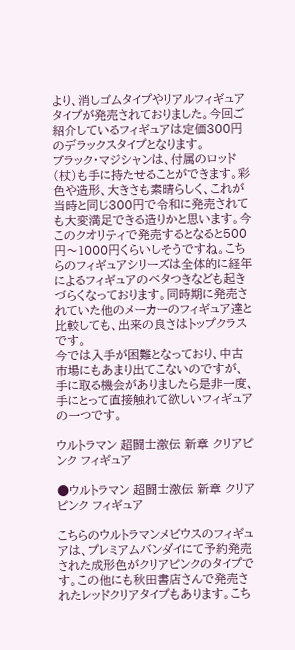より、消しゴムタイプやリアルフィギュアタイプが発売されておりました。今回ご紹介しているフィギュアは定価300円のデラックスタイプとなります。
ブラック・マジシャンは、付属のロッド(杖)も手に持たせることができます。彩色や造形、大きさも素晴らしく、これが当時と同じ300円で令和に発売されても大変満足できる造りかと思います。今このクオリティで発売するとなると500円〜1000円くらいしそうですね。こちらのフィギュアシリーズは全体的に経年によるフィギュアのベタつきなども起きづらくなっております。同時期に発売されていた他のメーカーのフィギュア達と比較しても、出来の良さはトップクラスです。
今では入手が困難となっており、中古市場にもあまり出てこないのですが、手に取る機会がありましたら是非一度、手にとって直接触れて欲しいフィギュアの一つです。

ウルトラマン 超闘士激伝 新章 クリアピンク フィギュア

●ウルトラマン 超闘士激伝 新章 クリアピンク フィギュア

こちらのウルトラマンメビウスのフィギュアは、プレミアムバンダイにて予約発売された成形色がクリアピンクのタイプです。この他にも秋田書店さんで発売されたレッドクリアタイプもあります。こち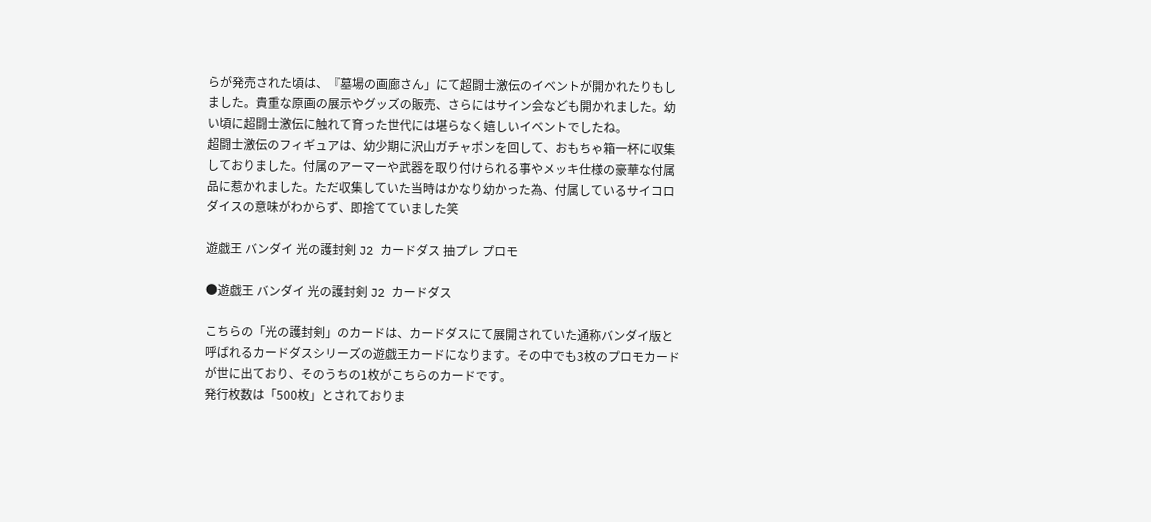らが発売された頃は、『墓場の画廊さん」にて超闘士激伝のイベントが開かれたりもしました。貴重な原画の展示やグッズの販売、さらにはサイン会なども開かれました。幼い頃に超闘士激伝に触れて育った世代には堪らなく嬉しいイベントでしたね。
超闘士激伝のフィギュアは、幼少期に沢山ガチャポンを回して、おもちゃ箱一杯に収集しておりました。付属のアーマーや武器を取り付けられる事やメッキ仕様の豪華な付属品に惹かれました。ただ収集していた当時はかなり幼かった為、付属しているサイコロダイスの意味がわからず、即捨てていました笑

遊戯王 バンダイ 光の護封剣 J2 カードダス 抽プレ プロモ

●遊戯王 バンダイ 光の護封剣 J2 カードダス

こちらの「光の護封剣」のカードは、カードダスにて展開されていた通称バンダイ版と呼ばれるカードダスシリーズの遊戯王カードになります。その中でも3枚のプロモカードが世に出ており、そのうちの1枚がこちらのカードです。
発行枚数は「500枚」とされておりま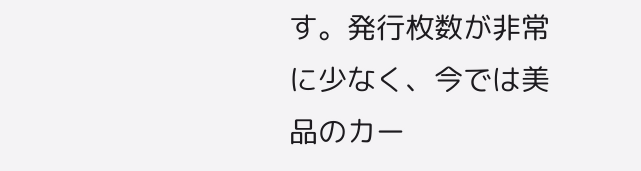す。発行枚数が非常に少なく、今では美品のカー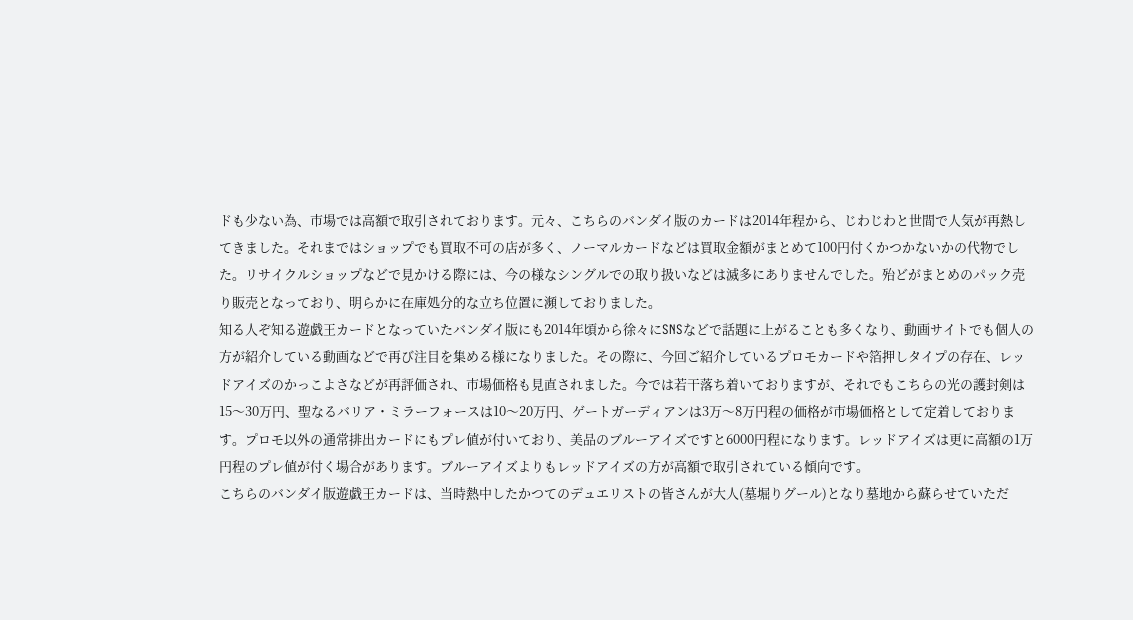ドも少ない為、市場では高額で取引されております。元々、こちらのバンダイ版のカードは2014年程から、じわじわと世間で人気が再熱してきました。それまではショップでも買取不可の店が多く、ノーマルカードなどは買取金額がまとめて100円付くかつかないかの代物でした。リサイクルショップなどで見かける際には、今の様なシングルでの取り扱いなどは滅多にありませんでした。殆どがまとめのパック売り販売となっており、明らかに在庫処分的な立ち位置に瀕しておりました。
知る人ぞ知る遊戯王カードとなっていたバンダイ版にも2014年頃から徐々にSNSなどで話題に上がることも多くなり、動画サイトでも個人の方が紹介している動画などで再び注目を集める様になりました。その際に、今回ご紹介しているプロモカードや箔押しタイプの存在、レッドアイズのかっこよさなどが再評価され、市場価格も見直されました。今では若干落ち着いておりますが、それでもこちらの光の護封剣は15〜30万円、聖なるバリア・ミラーフォースは10〜20万円、ゲートガーディアンは3万〜8万円程の価格が市場価格として定着しております。プロモ以外の通常排出カードにもプレ値が付いており、美品のブルーアイズですと6000円程になります。レッドアイズは更に高額の1万円程のプレ値が付く場合があります。ブルーアイズよりもレッドアイズの方が高額で取引されている傾向です。
こちらのバンダイ版遊戯王カードは、当時熱中したかつてのデュエリストの皆さんが大人(墓堀りグール)となり墓地から蘇らせていただ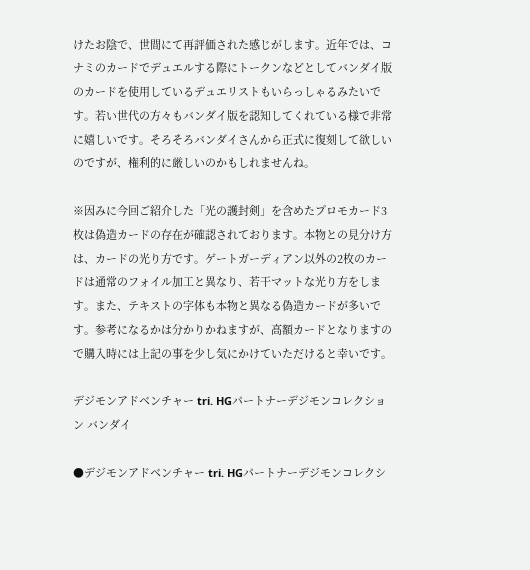けたお陰で、世間にて再評価された感じがします。近年では、コナミのカードでデュエルする際にトークンなどとしてバンダイ版のカードを使用しているデュエリストもいらっしゃるみたいです。若い世代の方々もバンダイ版を認知してくれている様で非常に嬉しいです。そろそろバンダイさんから正式に復刻して欲しいのですが、権利的に厳しいのかもしれませんね。

※因みに今回ご紹介した「光の護封剣」を含めたプロモカード3枚は偽造カードの存在が確認されております。本物との見分け方は、カードの光り方です。ゲートガーディアン以外の2枚のカードは通常のフォイル加工と異なり、若干マットな光り方をします。また、テキストの字体も本物と異なる偽造カードが多いです。参考になるかは分かりかねますが、高額カードとなりますので購入時には上記の事を少し気にかけていただけると幸いです。

デジモンアドベンチャー tri. HGパートナーデジモンコレクション バンダイ

●デジモンアドベンチャー tri. HGパートナーデジモンコレクシ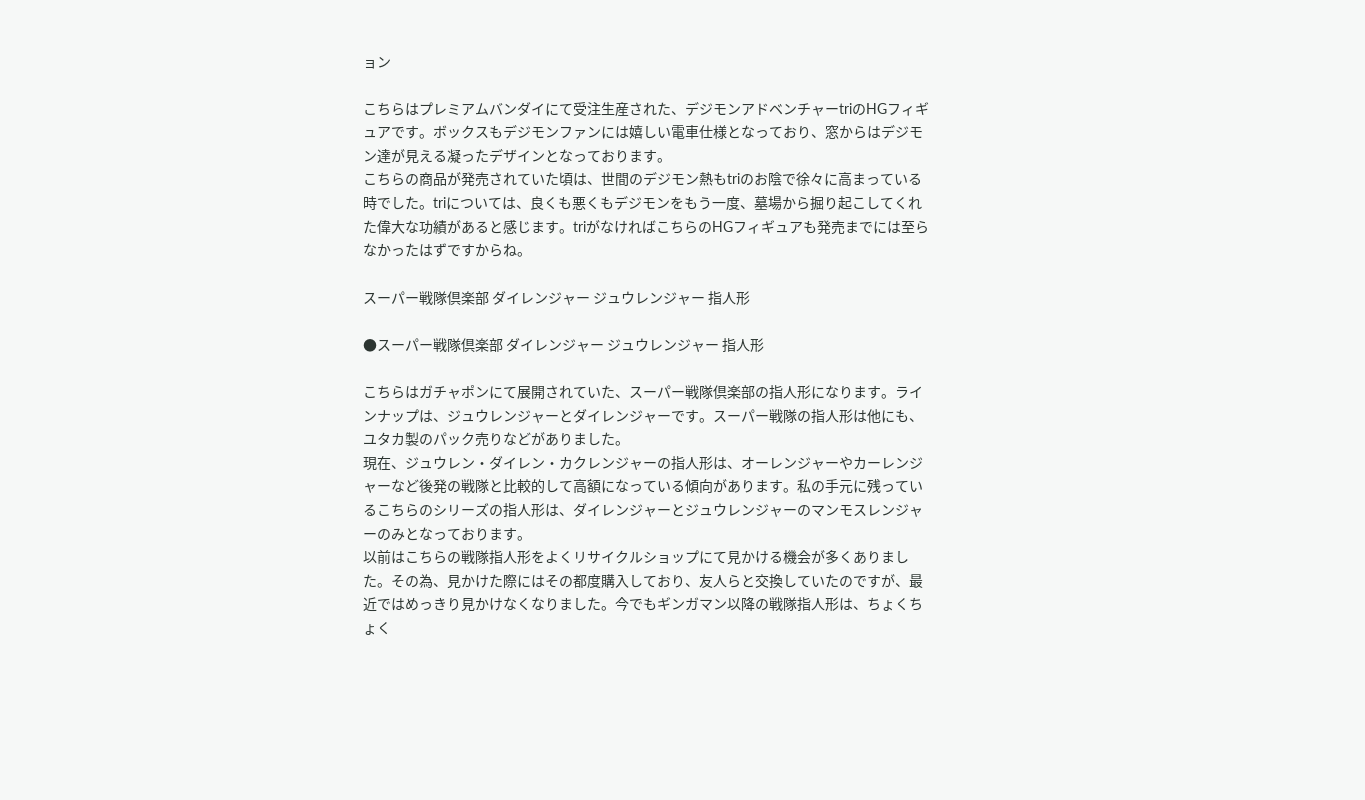ョン

こちらはプレミアムバンダイにて受注生産された、デジモンアドベンチャーtriのHGフィギュアです。ボックスもデジモンファンには嬉しい電車仕様となっており、窓からはデジモン達が見える凝ったデザインとなっております。
こちらの商品が発売されていた頃は、世間のデジモン熱もtriのお陰で徐々に高まっている時でした。triについては、良くも悪くもデジモンをもう一度、墓場から掘り起こしてくれた偉大な功績があると感じます。triがなければこちらのHGフィギュアも発売までには至らなかったはずですからね。

スーパー戦隊倶楽部 ダイレンジャー ジュウレンジャー 指人形

●スーパー戦隊倶楽部 ダイレンジャー ジュウレンジャー 指人形

こちらはガチャポンにて展開されていた、スーパー戦隊倶楽部の指人形になります。ラインナップは、ジュウレンジャーとダイレンジャーです。スーパー戦隊の指人形は他にも、ユタカ製のパック売りなどがありました。
現在、ジュウレン・ダイレン・カクレンジャーの指人形は、オーレンジャーやカーレンジャーなど後発の戦隊と比較的して高額になっている傾向があります。私の手元に残っているこちらのシリーズの指人形は、ダイレンジャーとジュウレンジャーのマンモスレンジャーのみとなっております。
以前はこちらの戦隊指人形をよくリサイクルショップにて見かける機会が多くありました。その為、見かけた際にはその都度購入しており、友人らと交換していたのですが、最近ではめっきり見かけなくなりました。今でもギンガマン以降の戦隊指人形は、ちょくちょく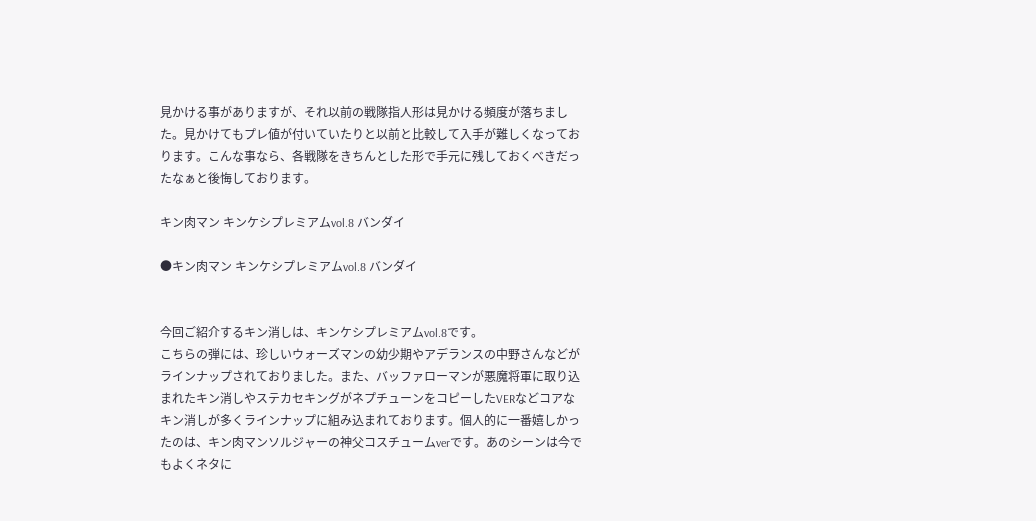見かける事がありますが、それ以前の戦隊指人形は見かける頻度が落ちました。見かけてもプレ値が付いていたりと以前と比較して入手が難しくなっております。こんな事なら、各戦隊をきちんとした形で手元に残しておくべきだったなぁと後悔しております。

キン肉マン キンケシプレミアムvol.8 バンダイ

●キン肉マン キンケシプレミアムvol.8 バンダイ


今回ご紹介するキン消しは、キンケシプレミアムvol.8です。
こちらの弾には、珍しいウォーズマンの幼少期やアデランスの中野さんなどがラインナップされておりました。また、バッファローマンが悪魔将軍に取り込まれたキン消しやステカセキングがネプチューンをコピーしたVERなどコアなキン消しが多くラインナップに組み込まれております。個人的に一番嬉しかったのは、キン肉マンソルジャーの神父コスチュームverです。あのシーンは今でもよくネタに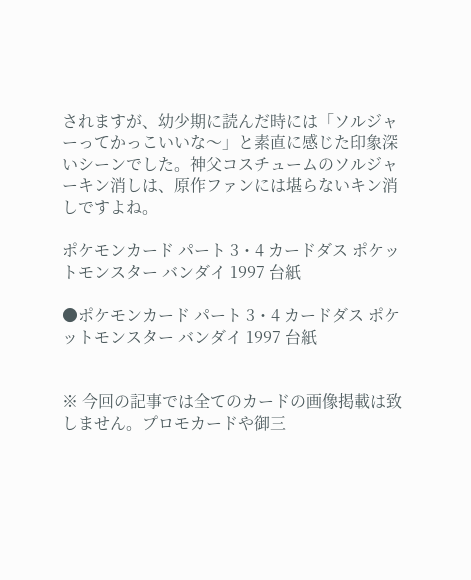されますが、幼少期に読んだ時には「ソルジャーってかっこいいな〜」と素直に感じた印象深いシーンでした。神父コスチュームのソルジャーキン消しは、原作ファンには堪らないキン消しですよね。

ポケモンカード パート 3・4 カードダス ポケットモンスター バンダイ 1997 台紙

●ポケモンカード パート 3・4 カードダス ポケットモンスター バンダイ 1997 台紙


※ 今回の記事では全てのカードの画像掲載は致しません。プロモカードや御三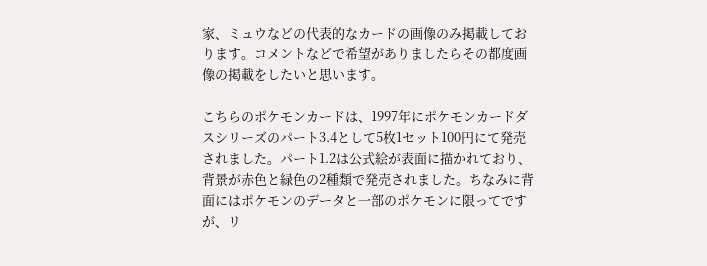家、ミュウなどの代表的なカードの画像のみ掲載しております。コメントなどで希望がありましたらその都度画像の掲載をしたいと思います。

こちらのポケモンカードは、1997年にポケモンカードダスシリーズのパート3.4として5枚1セット100円にて発売されました。パート1.2は公式絵が表面に描かれており、背景が赤色と緑色の2種類で発売されました。ちなみに背面にはポケモンのデータと一部のポケモンに限ってですが、リ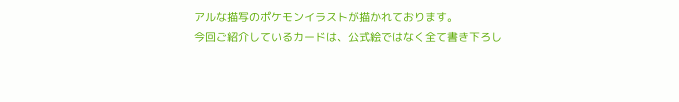アルな描写のポケモンイラストが描かれております。
今回ご紹介しているカードは、公式絵ではなく全て書き下ろし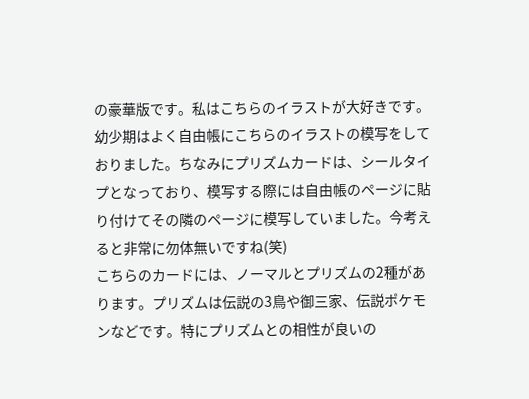の豪華版です。私はこちらのイラストが大好きです。幼少期はよく自由帳にこちらのイラストの模写をしておりました。ちなみにプリズムカードは、シールタイプとなっており、模写する際には自由帳のページに貼り付けてその隣のページに模写していました。今考えると非常に勿体無いですね(笑)
こちらのカードには、ノーマルとプリズムの2種があります。プリズムは伝説の3鳥や御三家、伝説ポケモンなどです。特にプリズムとの相性が良いの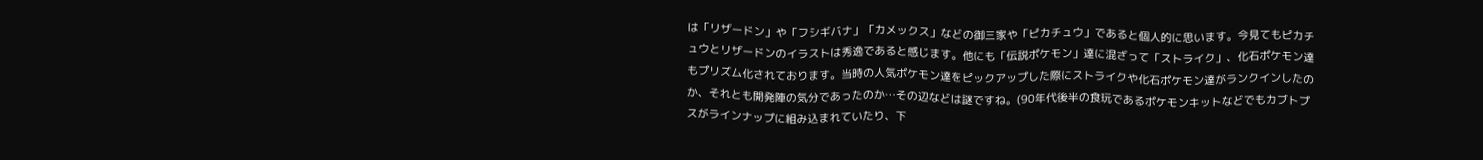は「リザードン」や「フシギバナ」「カメックス」などの御三家や「ピカチュウ」であると個人的に思います。今見てもピカチュウとリザードンのイラストは秀逸であると感じます。他にも「伝説ポケモン」達に混ざって「ストライク」、化石ポケモン達もプリズム化されております。当時の人気ポケモン達をピックアップした際にストライクや化石ポケモン達がランクインしたのか、それとも開発陣の気分であったのか…その辺などは謎ですね。(90年代後半の食玩であるポケモンキットなどでもカブトプスがラインナップに組み込まれていたり、下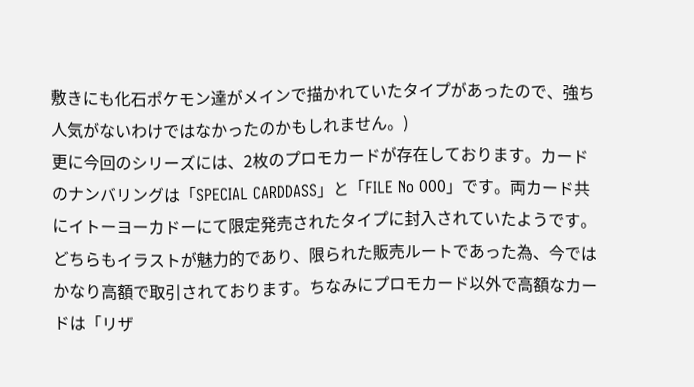敷きにも化石ポケモン達がメインで描かれていたタイプがあったので、強ち人気がないわけではなかったのかもしれません。)
更に今回のシリーズには、2枚のプロモカードが存在しております。カードのナンバリングは「SPECIAL CARDDASS」と「FILE No 000」です。両カード共にイトーヨーカドーにて限定発売されたタイプに封入されていたようです。どちらもイラストが魅力的であり、限られた販売ルートであった為、今ではかなり高額で取引されております。ちなみにプロモカード以外で高額なカードは「リザ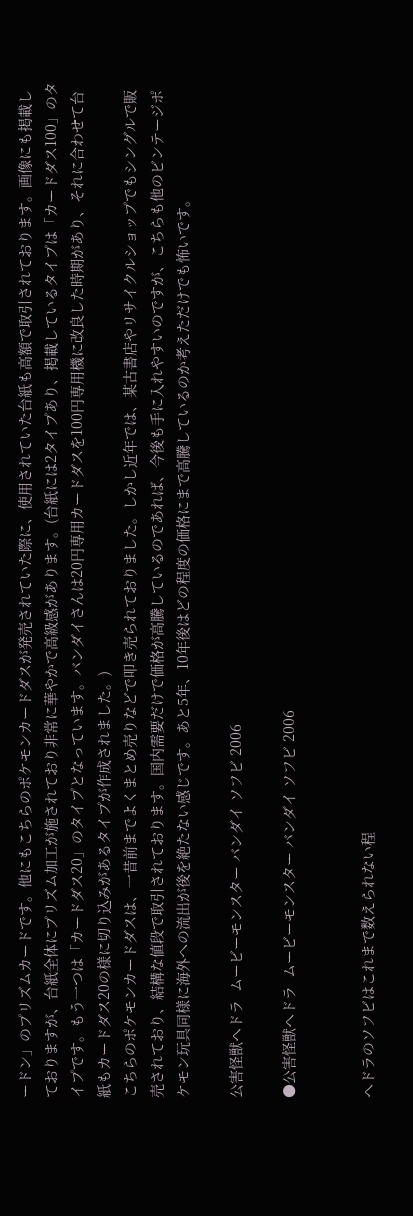ードン」のプリズムカードです。他にもこちらのポケモンカードダスが発売されていた際に、使用されていた台紙も高額で取引されております。画像にも掲載しておりますが、台紙全体にプリズム加工が施されており非常に華やかで高級感があります。(台紙には2タイプあり、掲載しているタイプは「カードダス100」のタイプです。もう一つは「カードダス20」のタイプとなっています。バンダイさんは20円専用カードダスを100円専用機に改良した時期があり、それに合わせて台紙もカードダス20の様に切り込みがあるタイプが作成されました。)
こちらのポケモンカードダスは、一昔前までよくまとめ売りなどで叩き売られておりました。しかし近年では、某古書店やリサイクルショップでもシングルで販売されており、結構な値段で取引されております。国内需要だけで価格が高騰しているのであれば、今後も手に入れやすいのですが、こちらも他のビンテージポケモン玩具同様に海外への流出が後を絶たない感じです。あと5年、10年後はどの程度の価格にまで高騰しているのか考えただけでも怖いです。

公害怪獣ヘドラ  ムービーモンスター バンダイ ソフビ 2006

●公害怪獣ヘドラ  ムービーモンスター バンダイ ソフビ 2006


ヘドラのソフビはこれまで数えられない程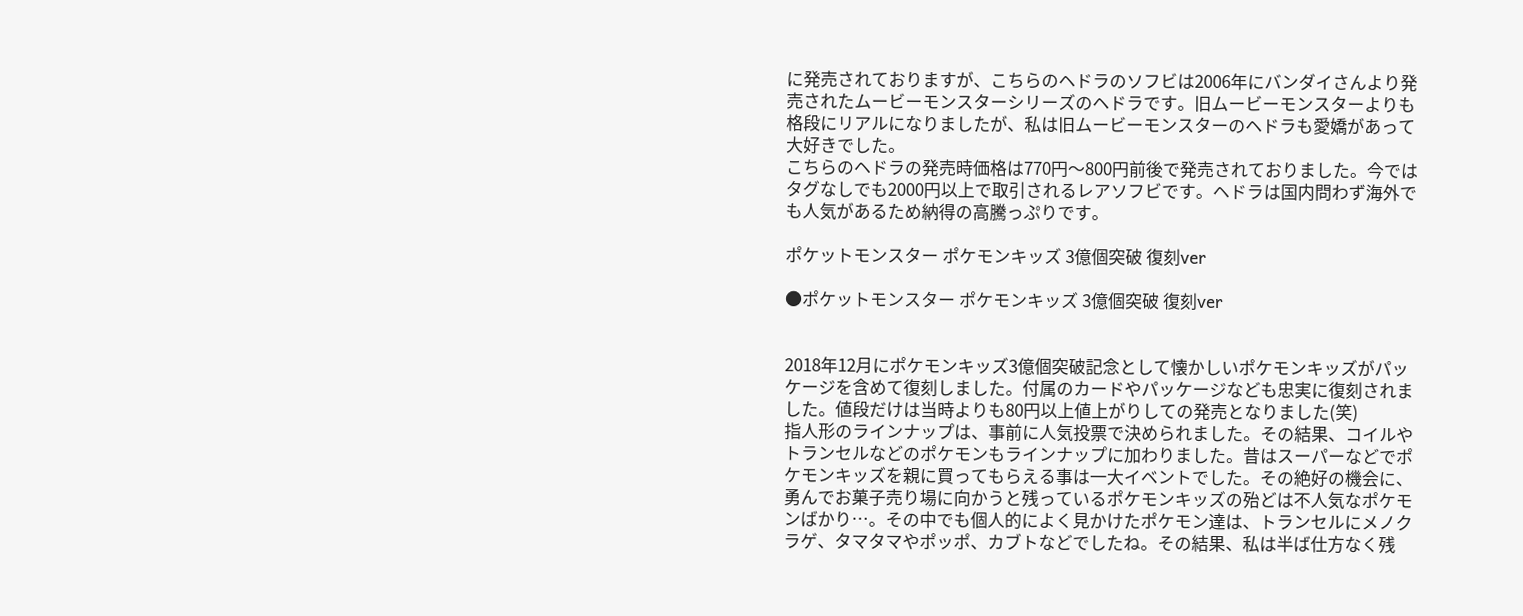に発売されておりますが、こちらのヘドラのソフビは2006年にバンダイさんより発売されたムービーモンスターシリーズのヘドラです。旧ムービーモンスターよりも格段にリアルになりましたが、私は旧ムービーモンスターのヘドラも愛嬌があって大好きでした。
こちらのヘドラの発売時価格は770円〜800円前後で発売されておりました。今ではタグなしでも2000円以上で取引されるレアソフビです。ヘドラは国内問わず海外でも人気があるため納得の高騰っぷりです。

ポケットモンスター ポケモンキッズ 3億個突破 復刻ver

●ポケットモンスター ポケモンキッズ 3億個突破 復刻ver


2018年12月にポケモンキッズ3億個突破記念として懐かしいポケモンキッズがパッケージを含めて復刻しました。付属のカードやパッケージなども忠実に復刻されました。値段だけは当時よりも80円以上値上がりしての発売となりました(笑)
指人形のラインナップは、事前に人気投票で決められました。その結果、コイルやトランセルなどのポケモンもラインナップに加わりました。昔はスーパーなどでポケモンキッズを親に買ってもらえる事は一大イベントでした。その絶好の機会に、勇んでお菓子売り場に向かうと残っているポケモンキッズの殆どは不人気なポケモンばかり…。その中でも個人的によく見かけたポケモン達は、トランセルにメノクラゲ、タマタマやポッポ、カブトなどでしたね。その結果、私は半ば仕方なく残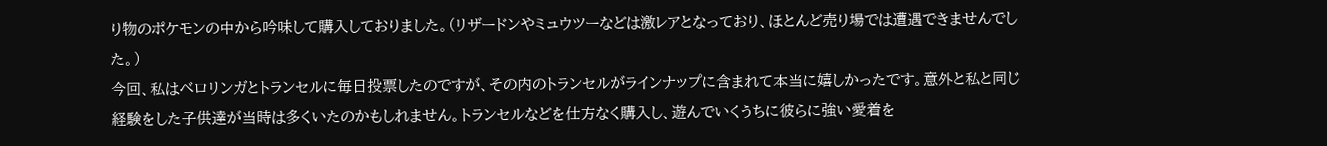り物のポケモンの中から吟味して購入しておりました。(リザードンやミュウツーなどは激レアとなっており、ほとんど売り場では遭遇できませんでした。)
今回、私はベロリンガとトランセルに毎日投票したのですが、その内のトランセルがラインナップに含まれて本当に嬉しかったです。意外と私と同じ経験をした子供達が当時は多くいたのかもしれません。トランセルなどを仕方なく購入し、遊んでいくうちに彼らに強い愛着を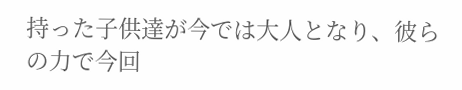持った子供達が今では大人となり、彼らの力で今回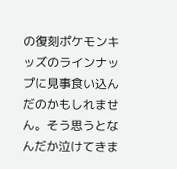の復刻ポケモンキッズのラインナップに見事食い込んだのかもしれません。そう思うとなんだか泣けてきま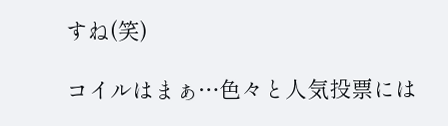すね(笑)

コイルはまぁ…色々と人気投票には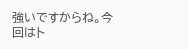強いですからね。今回はト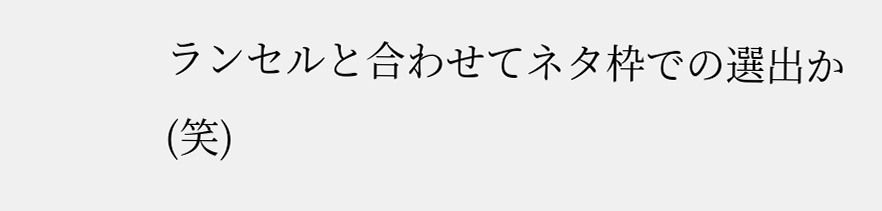ランセルと合わせてネタ枠での選出か(笑)